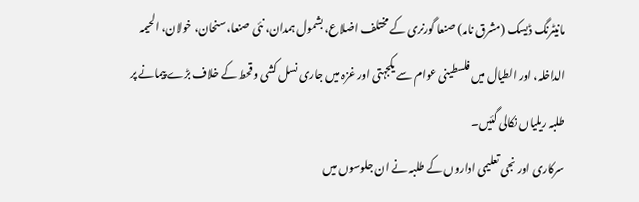مانیٹرنگ ڈیسک (مشرق نامہ) صنعا گورنری کے مختلف اضلاع، بشمول ہمدان، نئی صنعا، سنحان، خولان، الحیمہ الداخلہ، اور الطیال میں فلسطینی عوام سے یکجہتی اور غزہ میں جاری نسل کشی و قحط کے خلاف بڑے پیمانے پر طلبہ ریلیاں نکالی گئیں۔
سرکاری اور نجی تعلیمی اداروں کے طلبہ نے ان جلوسوں میں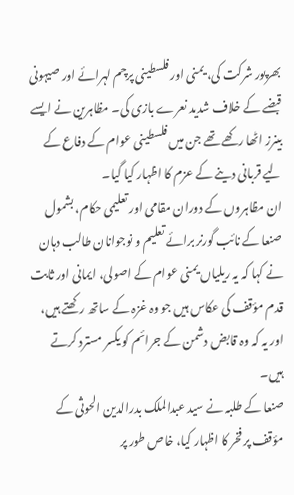بھرپور شرکت کی، یمنی اور فلسطینی پرچم لہرائے اور صیہونی قبضے کے خلاف شدید نعرے بازی کی۔ مظاہرین نے ایسے بینرز اٹھا رکھے تھے جن میں فلسطینی عوام کے دفاع کے لیے قربانی دینے کے عزم کا اظہار کیا گیا۔
ان مظاہروں کے دوران مقامی اور تعلیمی حکام، بشمول صنعا کے نائب گورنر برائے تعلیم و نوجوانان طالب دہان نے کہا کہ یہ ریلیاں یمنی عوام کے اصولی، ایمانی اور ثابت قدم مؤقف کی عکاس ہیں جو وہ غزہ کے ساتھ رکھتے ہیں، اور یہ کہ وہ قابض دشمن کے جرائم کو یکسر مسترد کرتے ہیں۔
صنعا کے طلبہ نے سید عبدالملک بدرالدین الحوثی کے مؤقف پر فخر کا اظہار کیا، خاص طور پر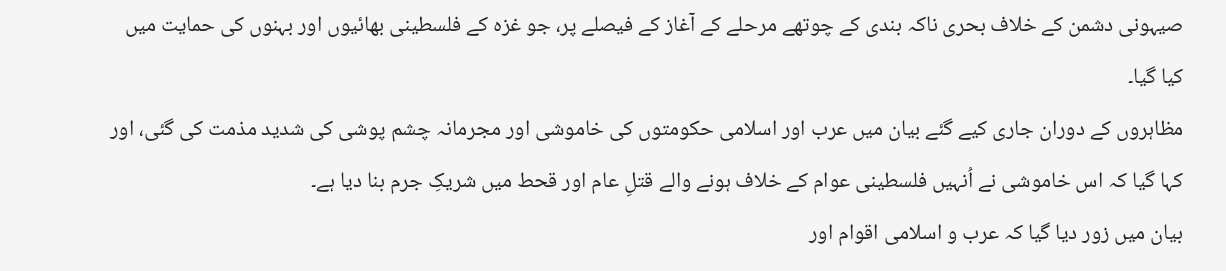صیہونی دشمن کے خلاف بحری ناکہ بندی کے چوتھے مرحلے کے آغاز کے فیصلے پر، جو غزہ کے فلسطینی بھائیوں اور بہنوں کی حمایت میں کیا گیا۔
مظاہروں کے دوران جاری کیے گئے بیان میں عرب اور اسلامی حکومتوں کی خاموشی اور مجرمانہ چشم پوشی کی شدید مذمت کی گئی، اور کہا گیا کہ اس خاموشی نے اُنہیں فلسطینی عوام کے خلاف ہونے والے قتلِ عام اور قحط میں شریکِ جرم بنا دیا ہے۔
بیان میں زور دیا گیا کہ عرب و اسلامی اقوام اور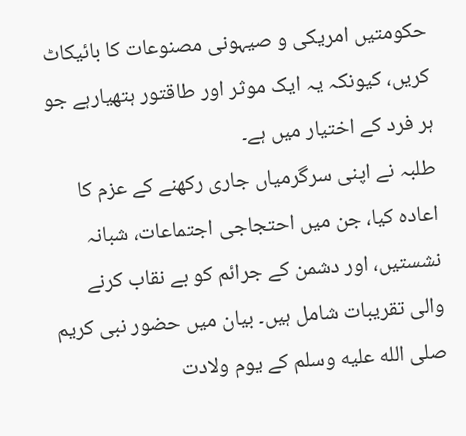حکومتیں امریکی و صیہونی مصنوعات کا بائیکاٹ کریں، کیونکہ یہ ایک موثر اور طاقتور ہتھیارہے جو ہر فرد کے اختیار میں ہے۔
طلبہ نے اپنی سرگرمیاں جاری رکھنے کے عزم کا اعادہ کیا، جن میں احتجاجی اجتماعات، شبانہ نشستیں، اور دشمن کے جرائم کو بے نقاب کرنے والی تقریبات شامل ہیں۔ بیان میں حضور نبی کریم صلى الله عليه وسلم کے یوم ولادت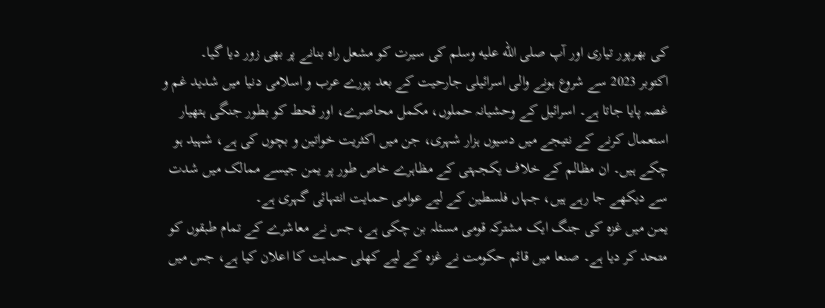کی بھرپور تیاری اور آپ صلى الله عليه وسلم کی سیرت کو مشعل راہ بنانے پر بھی زور دیا گیا۔
اکتوبر 2023 سے شروع ہونے والی اسرائیلی جارحیت کے بعد پورے عرب و اسلامی دنیا میں شدید غم و غصہ پایا جاتا ہے۔ اسرائیل کے وحشیانہ حملوں، مکمل محاصرے، اور قحط کو بطور جنگی ہتھیار استعمال کرنے کے نتیجے میں دسیوں ہزار شہری، جن میں اکثریت خواتین و بچوں کی ہے، شہید ہو چکے ہیں۔ ان مظالم کے خلاف یکجہتی کے مظاہرے خاص طور پر یمن جیسے ممالک میں شدت سے دیکھے جا رہے ہیں، جہاں فلسطین کے لیے عوامی حمایت انتہائی گہری ہے۔
یمن میں غزہ کی جنگ ایک مشترکہ قومی مسئلہ بن چکی ہے، جس نے معاشرے کے تمام طبقوں کو متحد کر دیا ہے۔ صنعا میں قائم حکومت نے غزہ کے لیے کھلی حمایت کا اعلان کیا ہے، جس میں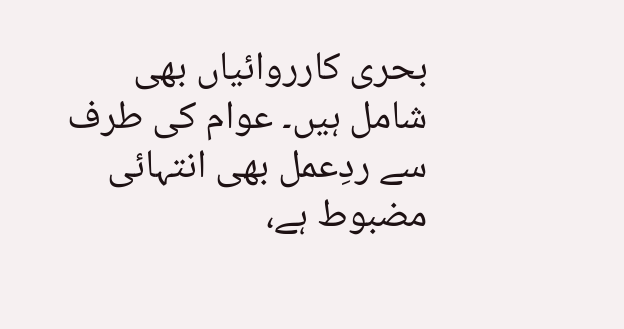بحری کارروائیاں بھی شامل ہیں۔ عوام کی طرف سے ردِعمل بھی انتہائی مضبوط ہے،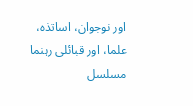اور نوجوان، اساتذہ، علما، اور قبائلی رہنما مسلسل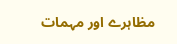مظاہرے اور مہمات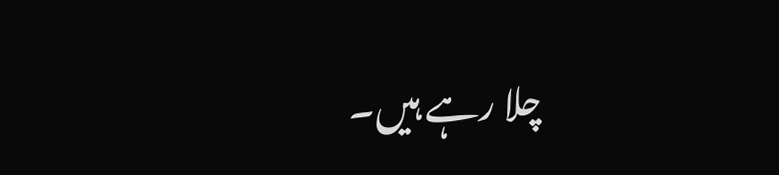چلا رہے ہیں۔